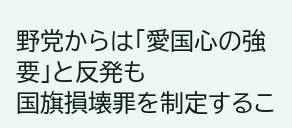野党からは「愛国心の強要」と反発も
国旗損壊罪を制定するこ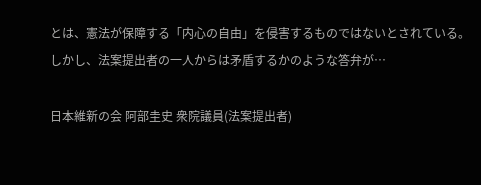とは、憲法が保障する「内心の自由」を侵害するものではないとされている。
しかし、法案提出者の一人からは矛盾するかのような答弁が…

日本維新の会 阿部圭史 衆院議員(法案提出者)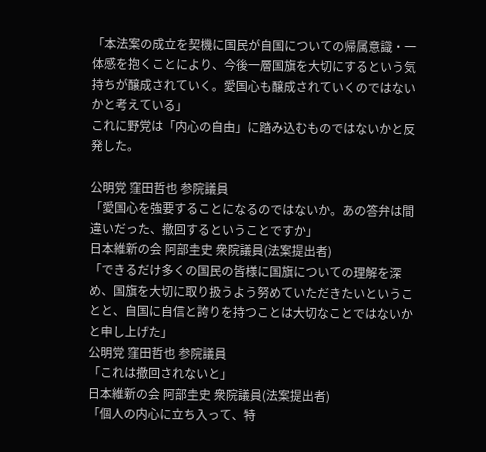「本法案の成立を契機に国民が自国についての帰属意識・一体感を抱くことにより、今後一層国旗を大切にするという気持ちが醸成されていく。愛国心も醸成されていくのではないかと考えている」
これに野党は「内心の自由」に踏み込むものではないかと反発した。

公明党 窪田哲也 参院議員
「愛国心を強要することになるのではないか。あの答弁は間違いだった、撤回するということですか」
日本維新の会 阿部圭史 衆院議員(法案提出者)
「できるだけ多くの国民の皆様に国旗についての理解を深め、国旗を大切に取り扱うよう努めていただきたいということと、自国に自信と誇りを持つことは大切なことではないかと申し上げた」
公明党 窪田哲也 参院議員
「これは撤回されないと」
日本維新の会 阿部圭史 衆院議員(法案提出者)
「個人の内心に立ち入って、特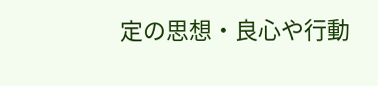定の思想・良心や行動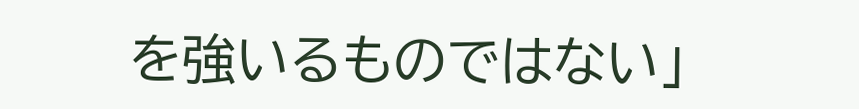を強いるものではない」